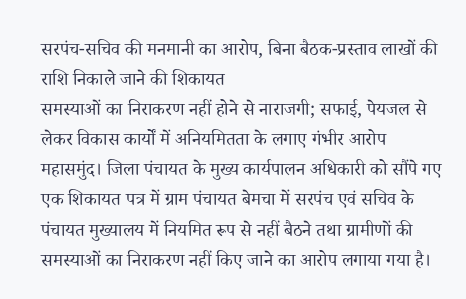सरपंच-सचिव की मनमानी का आरोप, बिना बैठक-प्रस्ताव लाखों की राशि निकाले जाने की शिकायत
समस्याओं का निराकरण नहीं होने से नाराजगी; सफाई, पेयजल से लेकर विकास कार्यों में अनियमितता के लगाए गंभीर आरोप
महासमुंद। जिला पंचायत के मुख्य कार्यपालन अधिकारी को सौंपे गए एक शिकायत पत्र में ग्राम पंचायत बेमचा में सरपंच एवं सचिव के पंचायत मुख्यालय में नियमित रूप से नहीं बैठने तथा ग्रामीणों की समस्याओं का निराकरण नहीं किए जाने का आरोप लगाया गया है।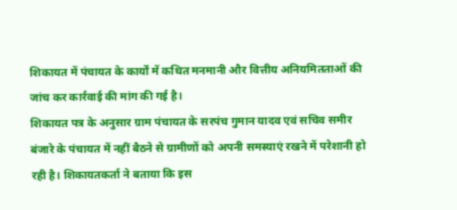शिकायत में पंचायत के कार्यों में कथित मनमानी और वित्तीय अनियमितताओं की जांच कर कार्रवाई की मांग की गई है।
शिकायत पत्र के अनुसार ग्राम पंचायत के सरपंच गुमान यादव एवं सचिव समीर बंजारे के पंचायत में नहीं बैठने से ग्रामीणों को अपनी समस्याएं रखने में परेशानी हो रही है। शिकायतकर्ता ने बताया कि इस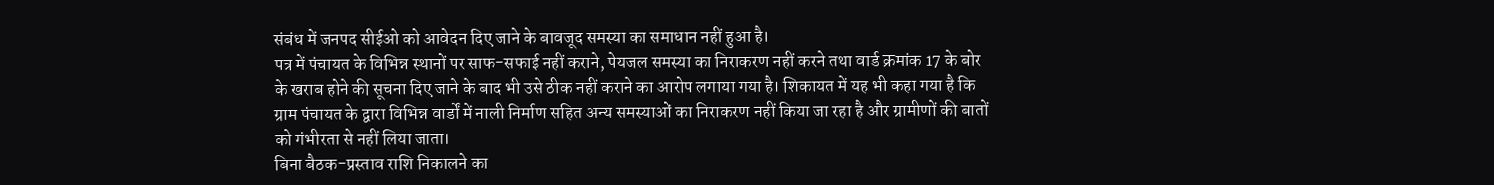संबंध में जनपद सीईओ को आवेदन दिए जाने के बावजूद समस्या का समाधान नहीं हुआ है।
पत्र में पंचायत के विभिन्न स्थानों पर साफ-सफाई नहीं कराने, पेयजल समस्या का निराकरण नहीं करने तथा वार्ड क्रमांक 17 के बोर के खराब होने की सूचना दिए जाने के बाद भी उसे ठीक नहीं कराने का आरोप लगाया गया है। शिकायत में यह भी कहा गया है कि ग्राम पंचायत के द्वारा विभिन्न वार्डों में नाली निर्माण सहित अन्य समस्याओं का निराकरण नहीं किया जा रहा है और ग्रामीणों की बातों को गंभीरता से नहीं लिया जाता।
बिना बैठक-प्रस्ताव राशि निकालने का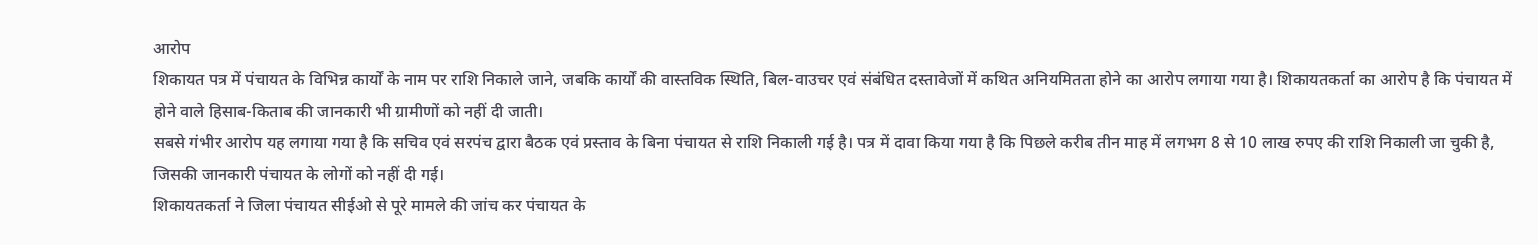आरोप
शिकायत पत्र में पंचायत के विभिन्न कार्यों के नाम पर राशि निकाले जाने, जबकि कार्यों की वास्तविक स्थिति, बिल-वाउचर एवं संबंधित दस्तावेजों में कथित अनियमितता होने का आरोप लगाया गया है। शिकायतकर्ता का आरोप है कि पंचायत में होने वाले हिसाब-किताब की जानकारी भी ग्रामीणों को नहीं दी जाती।
सबसे गंभीर आरोप यह लगाया गया है कि सचिव एवं सरपंच द्वारा बैठक एवं प्रस्ताव के बिना पंचायत से राशि निकाली गई है। पत्र में दावा किया गया है कि पिछले करीब तीन माह में लगभग 8 से 10 लाख रुपए की राशि निकाली जा चुकी है, जिसकी जानकारी पंचायत के लोगों को नहीं दी गई।
शिकायतकर्ता ने जिला पंचायत सीईओ से पूरे मामले की जांच कर पंचायत के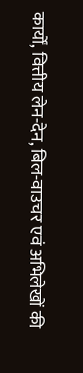कार्यों, वित्तीय लेन-देन, बिल-वाउचर एवं अभिलेखों की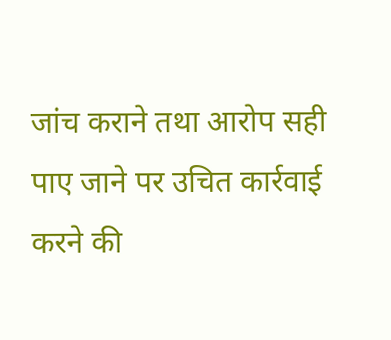जांच कराने तथा आरोप सही पाए जाने पर उचित कार्रवाई करने की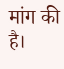मांग की है।